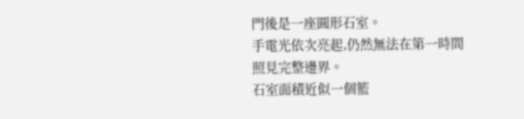門後是一座圓形石室。
手電光依次亮起,仍然無法在第一時間照見完整邊界。
石室面積近似一個籃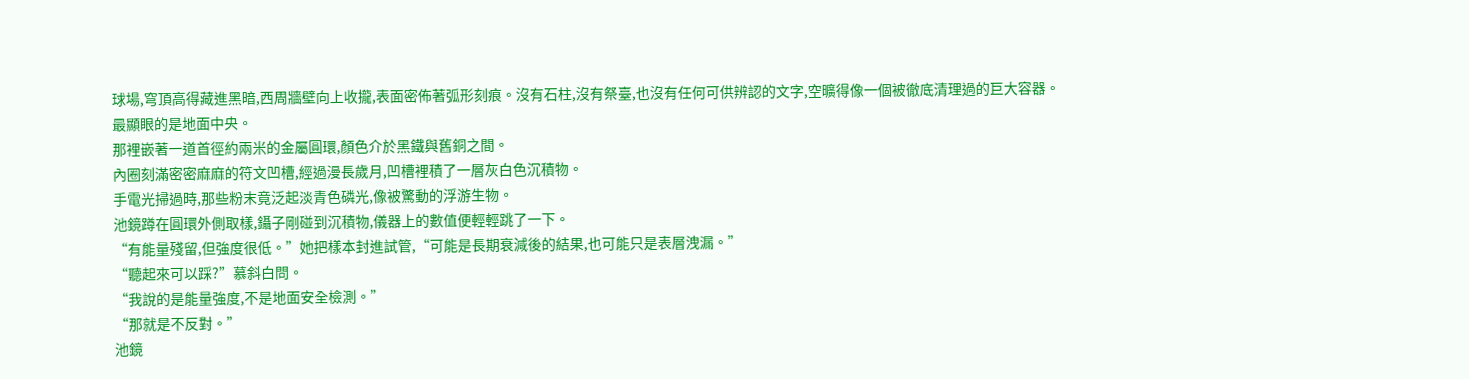球場,穹頂高得藏進黑暗,西周牆壁向上收攏,表面密佈著弧形刻痕。沒有石柱,沒有祭臺,也沒有任何可供辨認的文字,空曠得像一個被徹底清理過的巨大容器。
最顯眼的是地面中央。
那裡嵌著一道首徑約兩米的金屬圓環,顏色介於黑鐵與舊銅之間。
內圈刻滿密密麻麻的符文凹槽,經過漫長歲月,凹槽裡積了一層灰白色沉積物。
手電光掃過時,那些粉末竟泛起淡青色磷光,像被驚動的浮游生物。
池鏡蹲在圓環外側取樣,鑷子剛碰到沉積物,儀器上的數值便輕輕跳了一下。
“有能量殘留,但強度很低。”她把樣本封進試管,“可能是長期衰減後的結果,也可能只是表層洩漏。”
“聽起來可以踩?”慕斜白問。
“我說的是能量強度,不是地面安全檢測。”
“那就是不反對。”
池鏡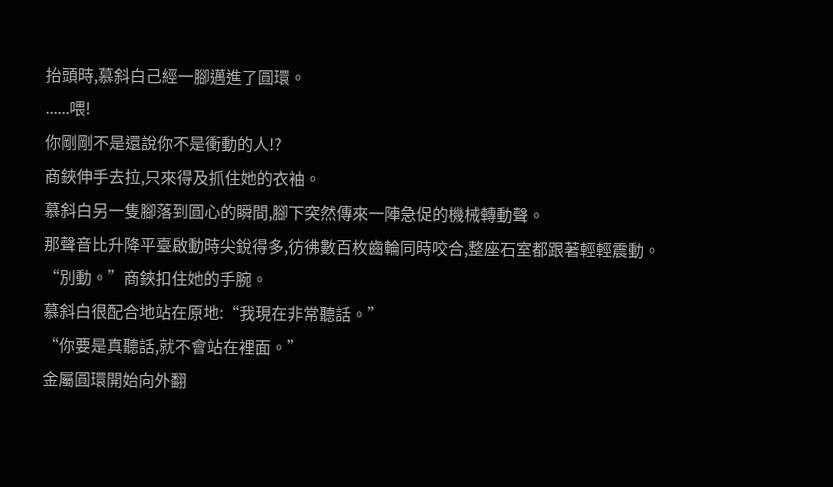抬頭時,慕斜白己經一腳邁進了圓環。
......喂!
你剛剛不是還說你不是衝動的人!?
商鋏伸手去拉,只來得及抓住她的衣袖。
慕斜白另一隻腳落到圓心的瞬間,腳下突然傳來一陣急促的機械轉動聲。
那聲音比升降平臺啟動時尖銳得多,彷彿數百枚齒輪同時咬合,整座石室都跟著輕輕震動。
“別動。”商鋏扣住她的手腕。
慕斜白很配合地站在原地:“我現在非常聽話。”
“你要是真聽話,就不會站在裡面。”
金屬圓環開始向外翻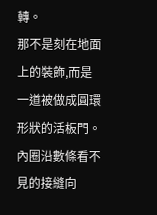轉。
那不是刻在地面上的裝飾,而是一道被做成圓環形狀的活板門。
內圈沿數條看不見的接縫向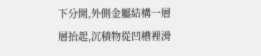下分開,外側金屬結構一層層抬起,沉積物從凹槽裡滑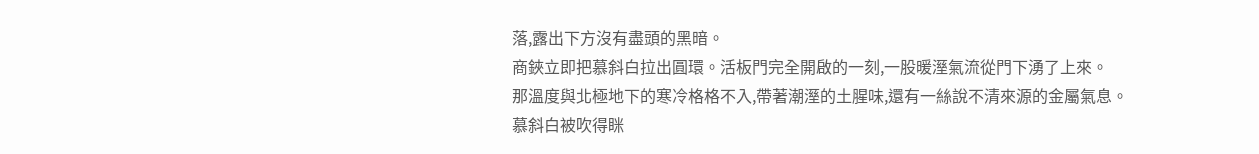落,露出下方沒有盡頭的黑暗。
商鋏立即把慕斜白拉出圓環。活板門完全開啟的一刻,一股暖溼氣流從門下湧了上來。
那溫度與北極地下的寒冷格格不入,帶著潮溼的土腥味,還有一絲說不清來源的金屬氣息。
慕斜白被吹得眯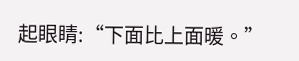起眼睛:“下面比上面暖。”